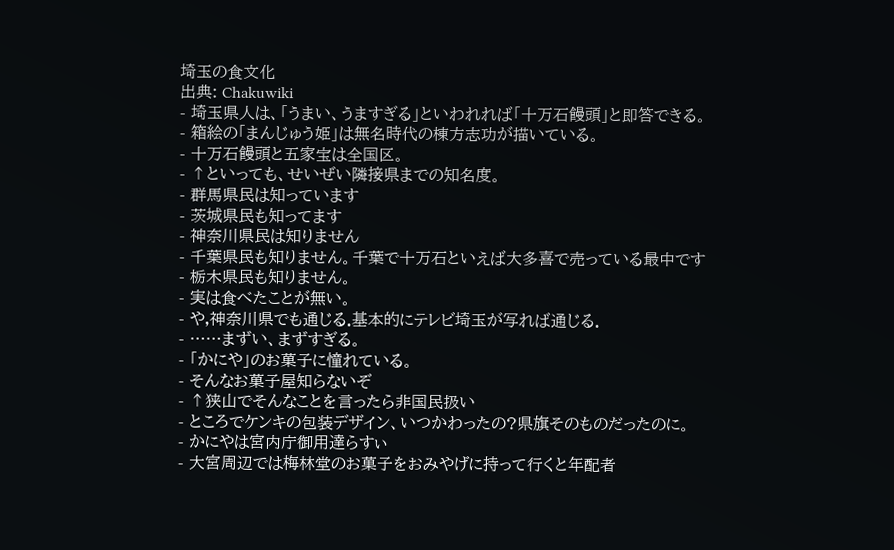埼玉の食文化
出典: Chakuwiki
- 埼玉県人は、「うまい、うますぎる」といわれれば「十万石饅頭」と即答できる。
- 箱絵の「まんじゅう姫」は無名時代の棟方志功が描いている。
- 十万石饅頭と五家宝は全国区。
- ↑といっても、せいぜい隣接県までの知名度。
- 群馬県民は知っています
- 茨城県民も知ってます
- 神奈川県民は知りません
- 千葉県民も知りません。千葉で十万石といえば大多喜で売っている最中です
- 栃木県民も知りません。
- 実は食べたことが無い。
- や,神奈川県でも通じる.基本的にテレビ埼玉が写れば通じる.
- ……まずい、まずすぎる。
- 「かにや」のお菓子に憧れている。
- そんなお菓子屋知らないぞ
- ↑狭山でそんなことを言ったら非国民扱い
- ところでケンキの包装デザイン、いつかわったの?県旗そのものだったのに。
- かにやは宮内庁御用達らすぃ
- 大宮周辺では梅林堂のお菓子をおみやげに持って行くと年配者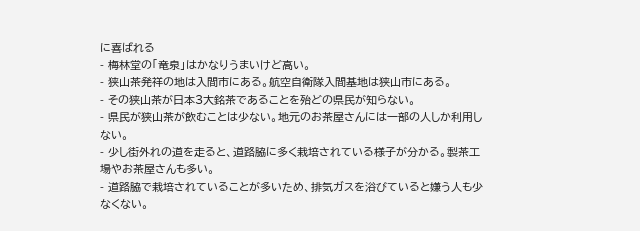に喜ばれる
- 梅林堂の「竜泉」はかなりうまいけど高い。
- 狭山茶発祥の地は入間市にある。航空自衛隊入間基地は狭山市にある。
- その狭山茶が日本3大銘茶であることを殆どの県民が知らない。
- 県民が狭山茶が飲むことは少ない。地元のお茶屋さんには一部の人しか利用しない。
- 少し街外れの道を走ると、道路脇に多く栽培されている様子が分かる。製茶工場やお茶屋さんも多い。
- 道路脇で栽培されていることが多いため、排気ガスを浴びていると嫌う人も少なくない。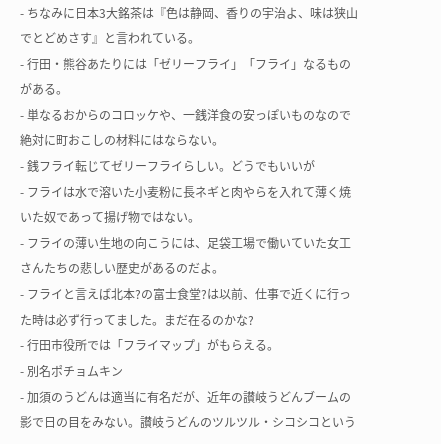- ちなみに日本3大銘茶は『色は静岡、香りの宇治よ、味は狭山でとどめさす』と言われている。
- 行田・熊谷あたりには「ゼリーフライ」「フライ」なるものがある。
- 単なるおからのコロッケや、一銭洋食の安っぽいものなので絶対に町おこしの材料にはならない。
- 銭フライ転じてゼリーフライらしい。どうでもいいが
- フライは水で溶いた小麦粉に長ネギと肉やらを入れて薄く焼いた奴であって揚げ物ではない。
- フライの薄い生地の向こうには、足袋工場で働いていた女工さんたちの悲しい歴史があるのだよ。
- フライと言えば北本?の富士食堂?は以前、仕事で近くに行った時は必ず行ってました。まだ在るのかな?
- 行田市役所では「フライマップ」がもらえる。
- 別名ポチョムキン
- 加須のうどんは適当に有名だが、近年の讃岐うどんブームの影で日の目をみない。讃岐うどんのツルツル・シコシコという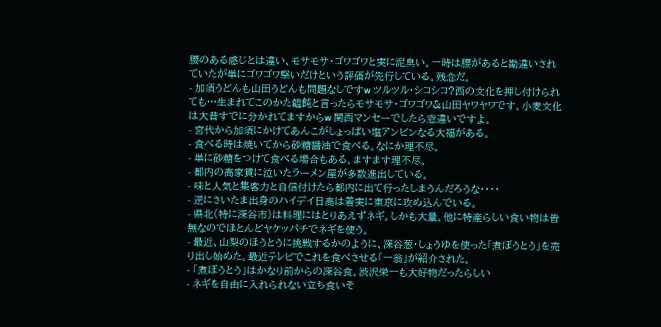腰のある感じとは違い、モサモサ・ゴワゴワと実に泥臭い。一時は腰があると勘違いされていたが単にゴワゴワ堅いだけという評価が先行している。残念だ。
- 加須うどんも山田うどんも問題なしですw ツルツル・シコシコ?西の文化を押し付けられても…生まれてこのかた饂飩と言ったらモサモサ・ゴワゴワ&山田ヤワヤワです。小麦文化は大昔すでに分かれてますからw 関西マンセーでしたら窓違いですよ。
- 宮代から加須にかけてあんこがしょっぱい塩アンビンなる大福がある。
- 食べる時は焼いてから砂糖醤油で食べる。なにか理不尽。
- 単に砂糖をつけて食べる場合もある。ますます理不尽。
- 都内の高家賃に泣いたラーメン屋が多数進出している。
- 味と人気と集客力と自信付けたら都内に出て行ったしまうんだろうな・・・・
- 逆にさいたま出身のハイデイ日高は着実に東京に攻め込んでいる。
- 県北(特に深谷市)は料理にはとりあえずネギ。しかも大量。他に特産らしい食い物は皆無なのでほとんどヤケッパチでネギを使う。
- 最近、山梨のほうとうに挑戦するかのように、深谷葱・しょうゆを使った「煮ぼうとう」を売り出し始めた。最近テレビでこれを食べさせる「一翁」が紹介された。
- 「煮ぼうとう」はかなり前からの深谷食。渋沢栄一も大好物だったらしい
- ネギを自由に入れられない立ち食いそ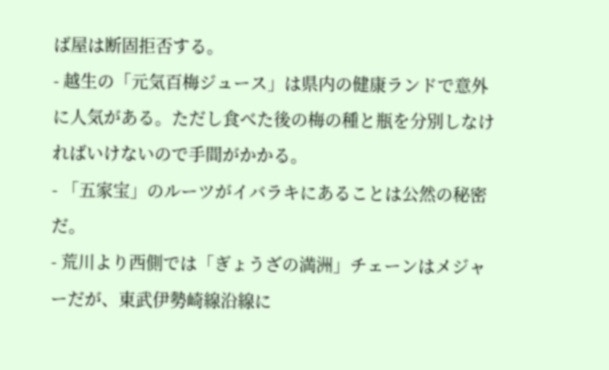ば屋は断固拒否する。
- 越生の「元気百梅ジュース」は県内の健康ランドで意外に人気がある。ただし食べた後の梅の種と瓶を分別しなければいけないので手間がかかる。
- 「五家宝」のルーツがイバラキにあることは公然の秘密だ。
- 荒川より西側では「ぎょうざの満洲」チェーンはメジャーだが、東武伊勢崎線沿線に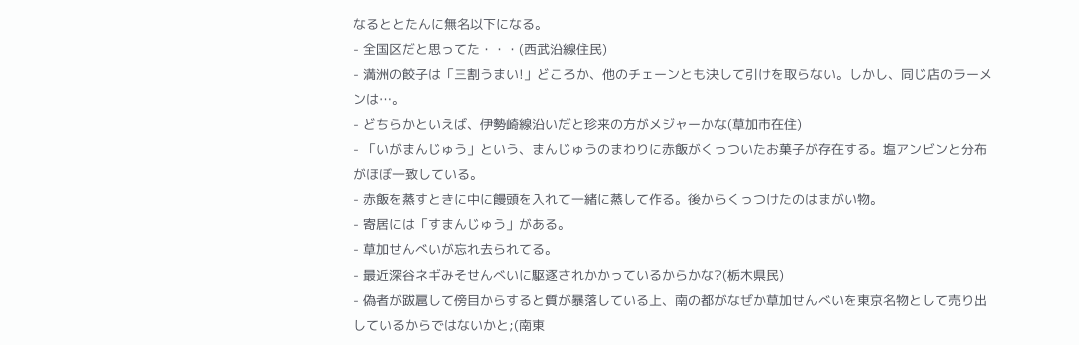なるととたんに無名以下になる。
- 全国区だと思ってた・・・(西武沿線住民)
- 満洲の餃子は「三割うまい!」どころか、他のチェーンとも決して引けを取らない。しかし、同じ店のラーメンは…。
- どちらかといえば、伊勢崎線沿いだと珍来の方がメジャーかな(草加市在住)
- 「いがまんじゅう」という、まんじゅうのまわりに赤飯がくっついたお菓子が存在する。塩アンビンと分布がほぼ一致している。
- 赤飯を蒸すときに中に饅頭を入れて一緒に蒸して作る。後からくっつけたのはまがい物。
- 寄居には「すまんじゅう」がある。
- 草加せんべいが忘れ去られてる。
- 最近深谷ネギみそせんべいに駆逐されかかっているからかな?(栃木県民)
- 偽者が跋扈して傍目からすると質が暴落している上、南の都がなぜか草加せんべいを東京名物として売り出しているからではないかと;(南東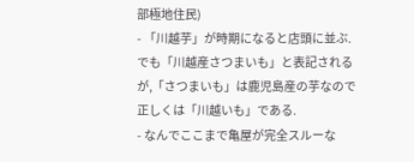部極地住民)
- 「川越芋」が時期になると店頭に並ぶ.でも「川越産さつまいも」と表記されるが,「さつまいも」は鹿児島産の芋なので正しくは「川越いも」である.
- なんでここまで亀屋が完全スルーな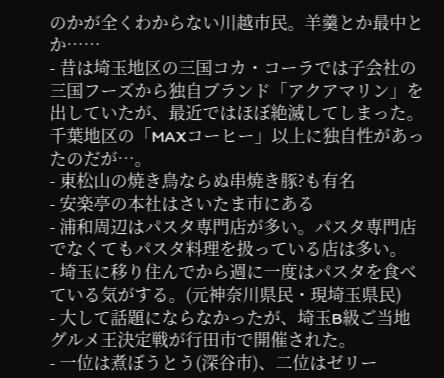のかが全くわからない川越市民。羊羹とか最中とか……
- 昔は埼玉地区の三国コカ・コーラでは子会社の三国フーズから独自ブランド「アクアマリン」を出していたが、最近ではほぼ絶滅してしまった。千葉地区の「MAXコーヒー」以上に独自性があったのだが…。
- 東松山の焼き鳥ならぬ串焼き豚?も有名
- 安楽亭の本社はさいたま市にある
- 浦和周辺はパスタ専門店が多い。パスタ専門店でなくてもパスタ料理を扱っている店は多い。
- 埼玉に移り住んでから週に一度はパスタを食べている気がする。(元神奈川県民・現埼玉県民)
- 大して話題にならなかったが、埼玉B級ご当地グルメ王決定戦が行田市で開催された。
- 一位は煮ぼうとう(深谷市)、二位はゼリー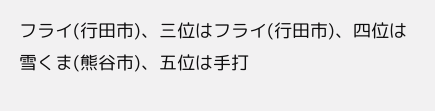フライ(行田市)、三位はフライ(行田市)、四位は雪くま(熊谷市)、五位は手打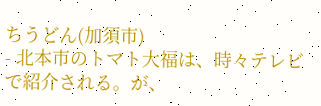ちうどん(加須市)
- 北本市のトマト大福は、時々テレビで紹介される。が、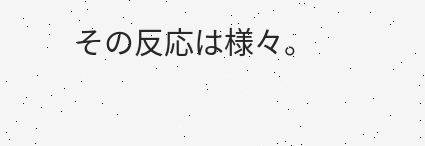その反応は様々。